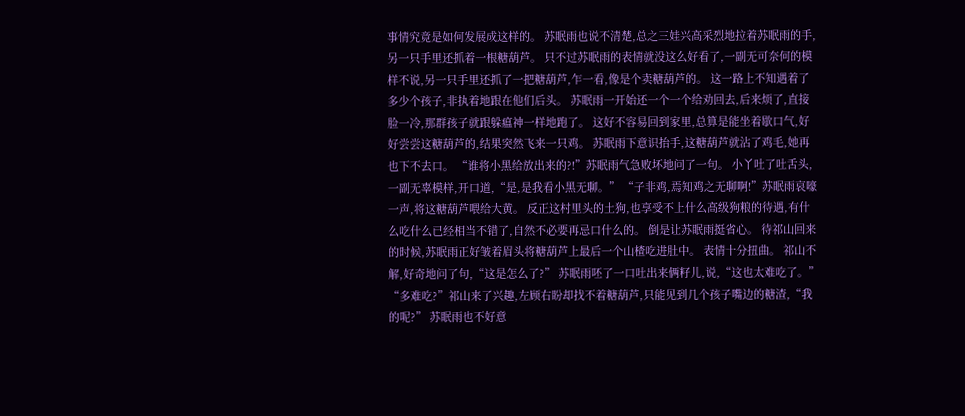事情究竟是如何发展成这样的。 苏眠雨也说不清楚,总之三娃兴高采烈地拉着苏眠雨的手,另一只手里还抓着一根糖葫芦。 只不过苏眠雨的表情就没这么好看了,一副无可奈何的模样不说,另一只手里还抓了一把糖葫芦,乍一看,像是个卖糖葫芦的。 这一路上不知遇着了多少个孩子,非执着地跟在他们后头。 苏眠雨一开始还一个一个给劝回去,后来烦了,直接脸一冷,那群孩子就跟躲瘟神一样地跑了。 这好不容易回到家里,总算是能坐着歇口气,好好尝尝这糖葫芦的,结果突然飞来一只鸡。 苏眠雨下意识抬手,这糖葫芦就沾了鸡毛,她再也下不去口。 “谁将小黑给放出来的?!”苏眠雨气急败坏地问了一句。 小丫吐了吐舌头,一副无辜模样,开口道,“是,是我看小黑无聊。” “子非鸡,焉知鸡之无聊啊!”苏眠雨哀嚎一声,将这糖葫芦喂给大黄。 反正这村里头的土狗,也享受不上什么高级狗粮的待遇,有什么吃什么已经相当不错了,自然不必要再忌口什么的。 倒是让苏眠雨挺省心。 待祁山回来的时候,苏眠雨正好皱着眉头将糖葫芦上最后一个山楂吃进肚中。 表情十分扭曲。 祁山不解,好奇地问了句,“这是怎么了?” 苏眠雨呸了一口吐出来俩籽儿,说,“这也太难吃了。” “多难吃?”祁山来了兴趣,左顾右盼却找不着糖葫芦,只能见到几个孩子嘴边的糖渣,“我的呢?” 苏眠雨也不好意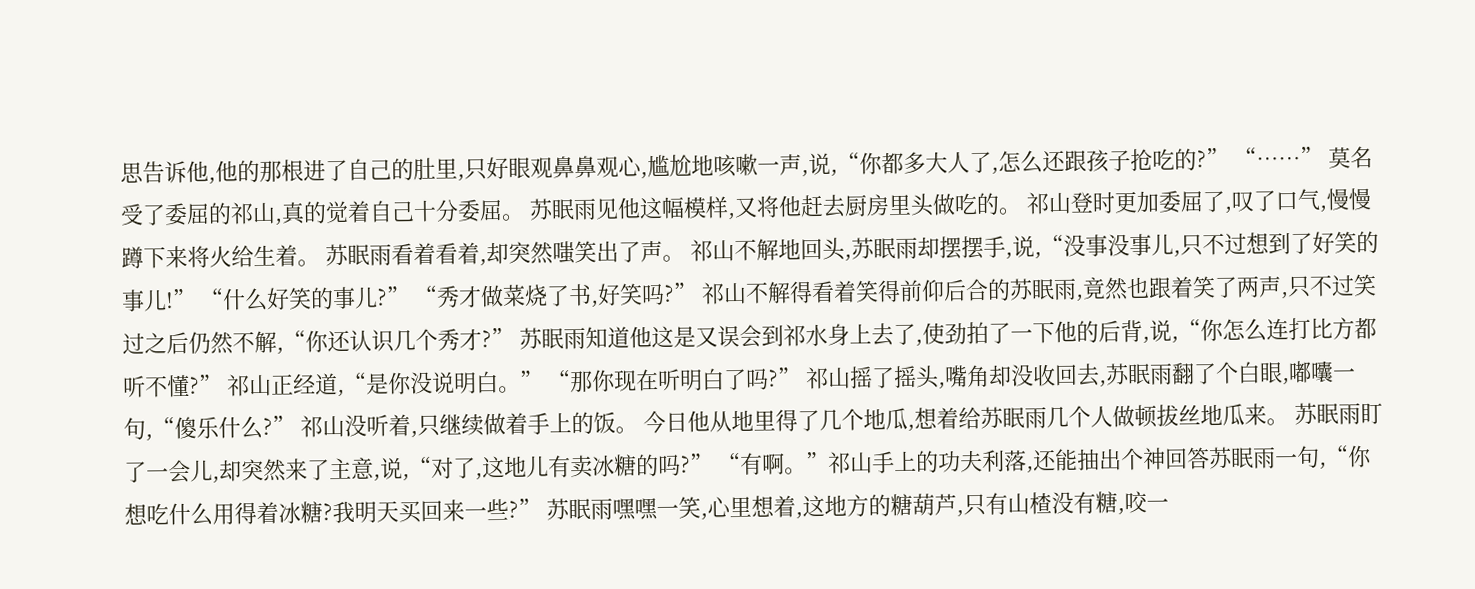思告诉他,他的那根进了自己的肚里,只好眼观鼻鼻观心,尴尬地咳嗽一声,说,“你都多大人了,怎么还跟孩子抢吃的?” “……” 莫名受了委屈的祁山,真的觉着自己十分委屈。 苏眠雨见他这幅模样,又将他赶去厨房里头做吃的。 祁山登时更加委屈了,叹了口气,慢慢蹲下来将火给生着。 苏眠雨看着看着,却突然嗤笑出了声。 祁山不解地回头,苏眠雨却摆摆手,说,“没事没事儿,只不过想到了好笑的事儿!” “什么好笑的事儿?” “秀才做菜烧了书,好笑吗?” 祁山不解得看着笑得前仰后合的苏眠雨,竟然也跟着笑了两声,只不过笑过之后仍然不解,“你还认识几个秀才?” 苏眠雨知道他这是又误会到祁水身上去了,使劲拍了一下他的后背,说,“你怎么连打比方都听不懂?” 祁山正经道,“是你没说明白。” “那你现在听明白了吗?” 祁山摇了摇头,嘴角却没收回去,苏眠雨翻了个白眼,嘟囔一句,“傻乐什么?” 祁山没听着,只继续做着手上的饭。 今日他从地里得了几个地瓜,想着给苏眠雨几个人做顿拔丝地瓜来。 苏眠雨盯了一会儿,却突然来了主意,说,“对了,这地儿有卖冰糖的吗?” “有啊。”祁山手上的功夫利落,还能抽出个神回答苏眠雨一句,“你想吃什么用得着冰糖?我明天买回来一些?” 苏眠雨嘿嘿一笑,心里想着,这地方的糖葫芦,只有山楂没有糖,咬一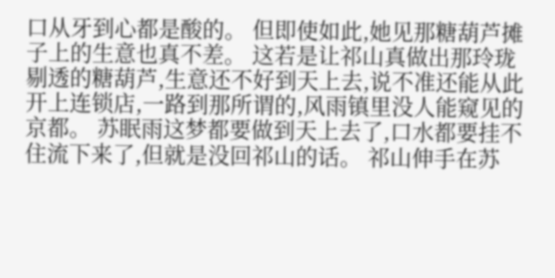口从牙到心都是酸的。 但即使如此,她见那糖葫芦摊子上的生意也真不差。 这若是让祁山真做出那玲珑剔透的糖葫芦,生意还不好到天上去,说不准还能从此开上连锁店,一路到那所谓的,风雨镇里没人能窥见的京都。 苏眠雨这梦都要做到天上去了,口水都要挂不住流下来了,但就是没回祁山的话。 祁山伸手在苏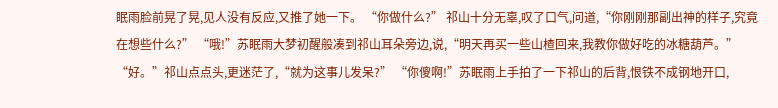眠雨脸前晃了晃,见人没有反应,又推了她一下。 “你做什么?” 祁山十分无辜,叹了口气,问道,“你刚刚那副出神的样子,究竟在想些什么?” “哦!”苏眠雨大梦初醒般凑到祁山耳朵旁边,说,“明天再买一些山楂回来,我教你做好吃的冰糖葫芦。” “好。”祁山点点头,更迷茫了,“就为这事儿发呆?” “你傻啊!”苏眠雨上手拍了一下祁山的后背,恨铁不成钢地开口,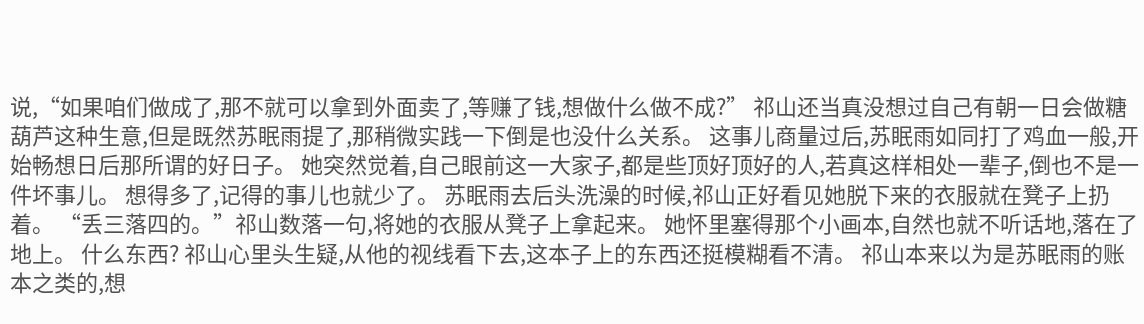说,“如果咱们做成了,那不就可以拿到外面卖了,等赚了钱,想做什么做不成?” 祁山还当真没想过自己有朝一日会做糖葫芦这种生意,但是既然苏眠雨提了,那稍微实践一下倒是也没什么关系。 这事儿商量过后,苏眠雨如同打了鸡血一般,开始畅想日后那所谓的好日子。 她突然觉着,自己眼前这一大家子,都是些顶好顶好的人,若真这样相处一辈子,倒也不是一件坏事儿。 想得多了,记得的事儿也就少了。 苏眠雨去后头洗澡的时候,祁山正好看见她脱下来的衣服就在凳子上扔着。 “丢三落四的。”祁山数落一句,将她的衣服从凳子上拿起来。 她怀里塞得那个小画本,自然也就不听话地,落在了地上。 什么东西? 祁山心里头生疑,从他的视线看下去,这本子上的东西还挺模糊看不清。 祁山本来以为是苏眠雨的账本之类的,想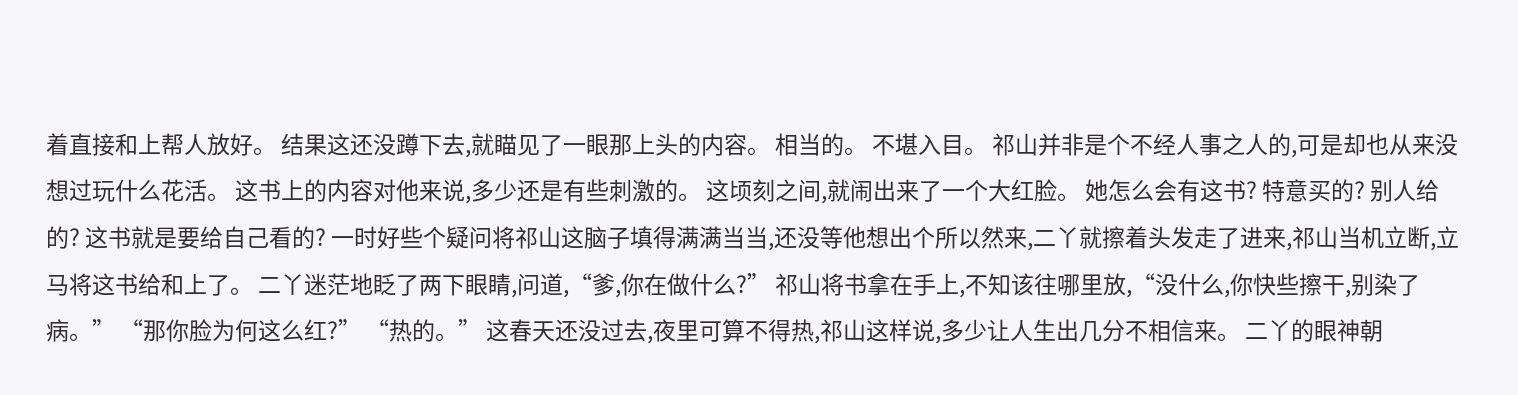着直接和上帮人放好。 结果这还没蹲下去,就瞄见了一眼那上头的内容。 相当的。 不堪入目。 祁山并非是个不经人事之人的,可是却也从来没想过玩什么花活。 这书上的内容对他来说,多少还是有些刺激的。 这顷刻之间,就闹出来了一个大红脸。 她怎么会有这书? 特意买的? 别人给的? 这书就是要给自己看的? 一时好些个疑问将祁山这脑子填得满满当当,还没等他想出个所以然来,二丫就擦着头发走了进来,祁山当机立断,立马将这书给和上了。 二丫迷茫地眨了两下眼睛,问道,“爹,你在做什么?” 祁山将书拿在手上,不知该往哪里放,“没什么,你快些擦干,别染了病。” “那你脸为何这么红?” “热的。” 这春天还没过去,夜里可算不得热,祁山这样说,多少让人生出几分不相信来。 二丫的眼神朝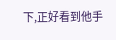下,正好看到他手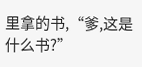里拿的书,“爹,这是什么书?”